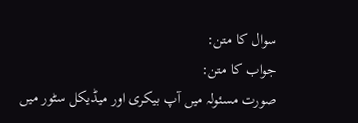سوال کا متن:
جواب کا متن:
صورت مسئولہ میں آپ بیکری اور میڈیکل سٹور میں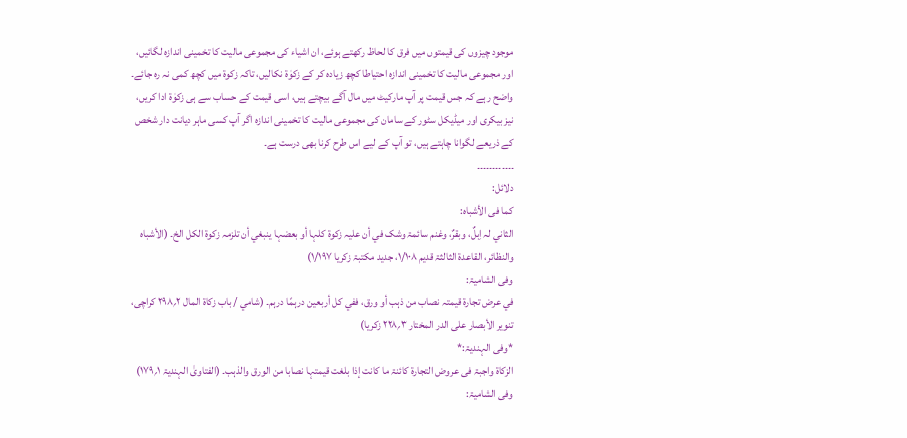موجود چیزوں کی قیمتوں میں فرق کا لحاظ رکھتے ہوئے، ان اشیاء کی مجموعی مالیت کا تخمینی اندازہ لگائیں، اور مجموعی مالیت کا تخمینی اندازہ احتیاطا کچھ زیادہ کر کے زکوٰۃ نکالیں، تاکہ زکوۃ میں کچھ کمی نہ رہ جائے۔
واضح رہے کہ جس قیمت پر آپ مارکیٹ میں مال آگے بیچتے ہیں، اسی قیمت کے حساب سے ہی زکوٰۃ ادا کریں، نیز بیکری اور میڈیکل سٹور کے سامان کی مجموعی مالیت کا تخمینی اندازہ اگر آپ کسی ماہر دیانت دار شخص کے ذریعے لگوانا چاہتے ہیں، تو آپ کے لیے اس طرح کرنا بھی درست ہے۔
۔۔۔۔۔۔۔۔۔۔۔۔
دلائل:
کما فی الأشباہ:
الثاني لہ اِبلٌ، وبقرٌ، وغنم سائمۃ وشک في أن علیہ زکوۃ کلہا أو بعضہا ینبغي أن تلزمہ زکوۃ الکل الخ۔ (الأشباہ والنظائر، القاعدۃ الثالثۃ قدیم ۱/۱۰۸، جدید مکتبۃ زکریا ۱/۱۹۷)
وفی الشامیۃ:
في عرض تجارۃ قیمتہ نصاب من ذہب أو ورق، ففي کل أربعین درہمًا درہم۔ (شامي / باب زکاۃ المال ۲؍۲۹۸ کراچی، تنویر الأبصار علی الدر المختار ۳؍۲۲۸ زکریا)
*وفی الہندیۃ:*
الزکاۃ واجبۃ فی عروض التجارۃ کائنۃ ما کانت إذا بلغت قیمتہا نصابا من الورق والذہب۔ (الفتاویٰ الہندیۃ ۱؍۱۷۹)
وفی الشامیۃ: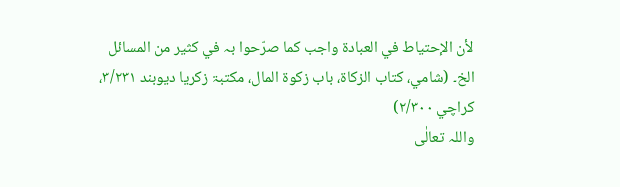لأن الإحتیاط في العبادۃ واجب کما صرّحوا بہ في کثیر من المسائل الخ۔ (شامي، کتاب الزکاۃ، باب زکوۃ المال، مکتبۃ زکریا دیوبند ۳/۲۳۱، کراچي ۲/۳۰۰)
واللہ تعالٰی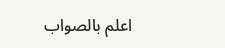اعلم بالصواب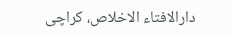دارالافتاء الاخلاص، کراچی